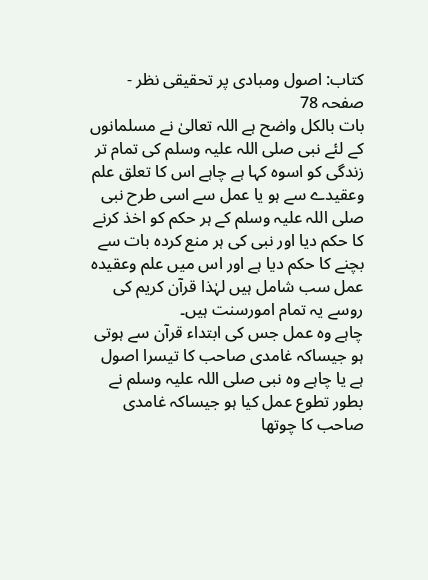کتاب: اصول ومبادی پر تحقیقی نظر - صفحہ 78
بات بالکل واضح ہے اللہ تعالیٰ نے مسلمانوں کے لئے نبی صلی اللہ علیہ وسلم کی تمام تر زندگی کو اسوہ کہا ہے چاہے اس کا تعلق علم وعقیدے سے ہو یا عمل سے اسی طرح نبی صلی اللہ علیہ وسلم کے ہر حکم کو اخذ کرنے کا حکم دیا اور نبی کی ہر منع کردہ بات سے بچنے کا حکم دیا ہے اور اس میں علم وعقیدہ عمل سب شامل ہیں لہٰذا قرآن کریم کی روسے یہ تمام امورسنت ہیں۔
چاہے وہ عمل جس کی ابتداء قرآن سے ہوتی ہو جیساکہ غامدی صاحب کا تیسرا اصول ہے یا چاہے وہ نبی صلی اللہ علیہ وسلم نے بطور تطوع عمل کیا ہو جیساکہ غامدی صاحب کا چوتھا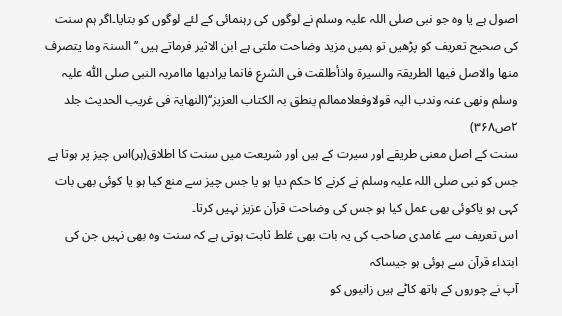اصول ہے یا وہ جو نبی صلی اللہ علیہ وسلم نے لوگوں کی رہنمائی کے لئے لوگوں کو بتایا۔اگر ہم سنت کی صحیح تعریف کو پڑھیں تو ہمیں مزید وضاحت ملتی ہے ابن الاثیر فرماتے ہیں ’’السنۃ وما یتصرف منھا والاصل فیھا الطریقۃ والسیرۃ واذأطلقت فی الشرع فانما یرادبھا ماامربہ النبی صلی اللّٰه علیہ وسلم ونھی عنہ وندب الیہ قولاوفعلاممالم ینطق بہ الکتاب العزیز‘‘(النھایۃ فی غریب الحدیث جلد ۲ص۳۶۸)
سنت کے اصل معنی طریقے اور سیرت کے ہیں اور شریعت میں سنت کا اطلاق(ہر)اس چیز پر ہوتا ہے جس کو نبی صلی اللہ علیہ وسلم نے کرنے کا حکم دیا ہو یا جس چیز سے منع کیا ہو یا کوئی بھی بات کہی ہو یاکوئی بھی عمل کیا ہو جس کی وضاحت قرآن عزیز نہیں کرتا۔
اس تعریف سے غامدی صاحب کی یہ بات بھی غلط ثابت ہوتی ہے کہ سنت وہ بھی نہیں جن کی ابتداء قرآن سے ہوئی ہو جیساکہ
آپ نے چوروں کے ہاتھ کاٹے ہیں زانیوں کو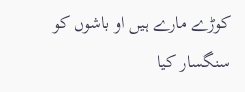کوڑے مارے ہیں او باشوں کو سنگسار کیا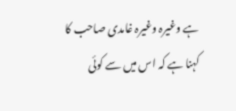ہے وغیرہ وغیرہ غامدی صاحب کا کہنا ہے کہ اس میں سے کوئی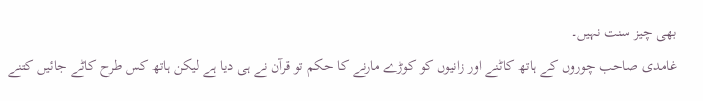بھی چیز سنت نہیں۔
غامدی صاحب چوروں کے ہاتھ کاٹنے اور زانیوں کو کوڑے مارنے کا حکم تو قرآن نے ہی دیا ہے لیکن ہاتھ کس طرح کاٹے جائیں کتنے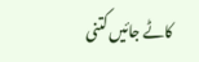کاٹے جائیں کتنی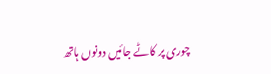چوری پر کاٹے جائیں دونوں ہاتھ